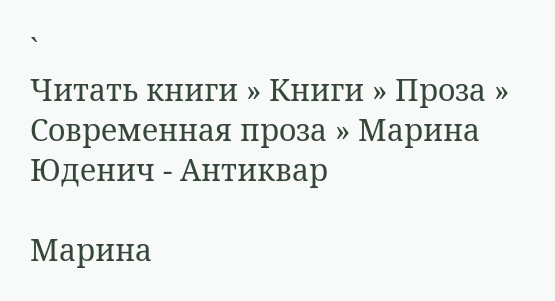`
Читать книги » Книги » Проза » Современная проза » Марина Юденич - Антиквар

Марина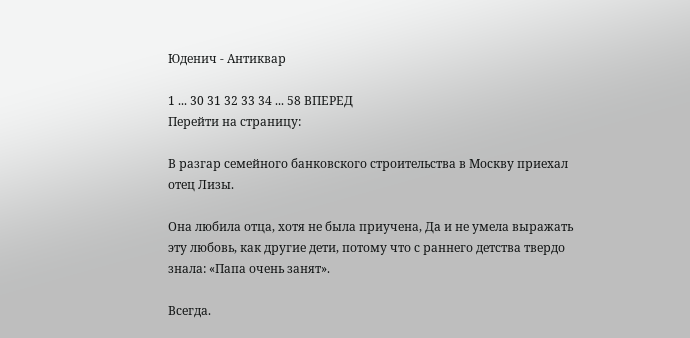Юденич - Антиквар

1 ... 30 31 32 33 34 ... 58 ВПЕРЕД
Перейти на страницу:

В разгар семейного банковского строительства в Москву приехал отец Лизы.

Она любила отца, хотя не была приучена, Дa и не умела выражать эту любовь, как другие дети, потому что с раннего детства твердо знала: «Папа очень занят».

Всегда.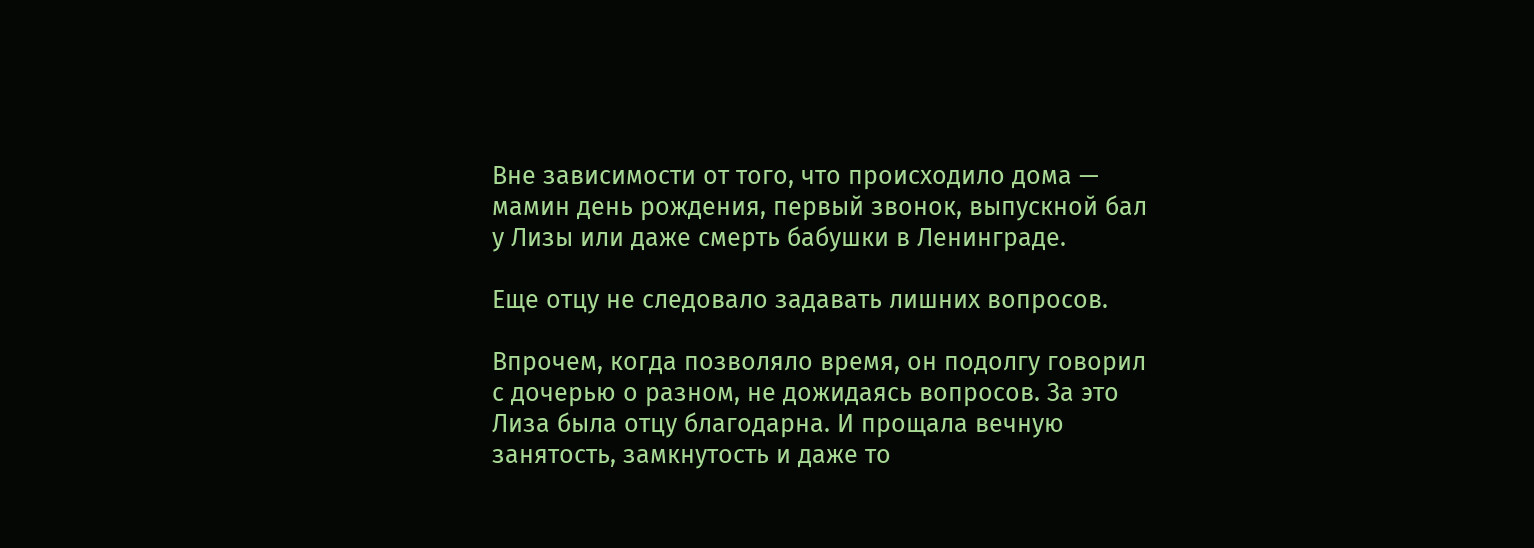Вне зависимости от того, что происходило дома — мамин день рождения, первый звонок, выпускной бал у Лизы или даже смерть бабушки в Ленинграде.

Еще отцу не следовало задавать лишних вопросов.

Впрочем, когда позволяло время, он подолгу говорил с дочерью о разном, не дожидаясь вопросов. За это Лиза была отцу благодарна. И прощала вечную занятость, замкнутость и даже то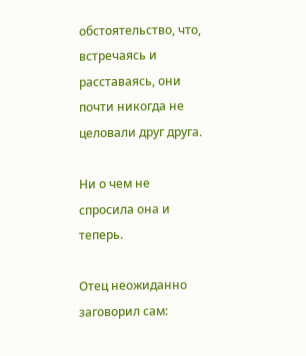обстоятельство, что, встречаясь и расставаясь, они почти никогда не целовали друг друга.

Ни о чем не спросила она и теперь.

Отец неожиданно заговорил сам: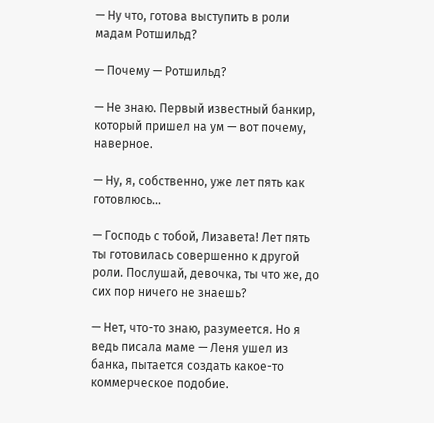— Ну что, готова выступить в роли мадам Ротшильд?

— Почему — Ротшильд?

— Не знаю. Первый известный банкир, который пришел на ум — вот почему, наверное.

— Ну, я, собственно, уже лет пять как готовлюсь…

— Господь с тобой, Лизавета! Лет пять ты готовилась совершенно к другой роли. Послушай, девочка, ты что же, до сих пор ничего не знаешь?

— Нет, что-то знаю, разумеется. Но я ведь писала маме — Леня ушел из банка, пытается создать какое-то коммерческое подобие.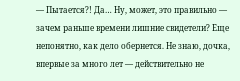— Пытается?! Да… Ну, может, это правильно — зачем раньше времени лишние свидетели? Еще непонятно, как дело обернется. Не знаю, дочка, впервые за много лет — действительно не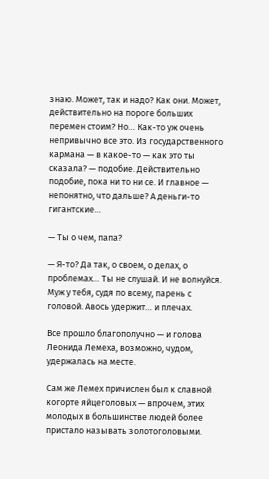знаю. Может, так и надо? Как они. Может, действительно на пороге больших перемен стоим? Но… Как-то уж очень непривычно все это. Из государственного кармана — в какое-то — как это ты сказала? — подобие. Действительно подобие, пока ни то ни се. И главное — непонятно, что дальше? А деньги-то гигантские…

— Ты о чем, папа?

— Я-то? Да так, о своем, о делах, о проблемах… Ты не слушай. И не волнуйся. Муж у тебя, судя по всему, парень с головой. Авось удержит… и плечах.

Все прошло благополучно — и голова Леонида Лемеха, возможно, чудом, удержалась на месте.

Сам же Лемех причислен был к славной когорте яйцеголовых — впрочем, этих молодых в большинстве людей более пристало называть золотоголовыми.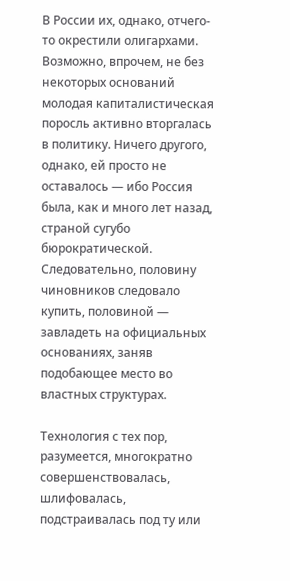В России их, однако, отчего-то окрестили олигархами. Возможно, впрочем, не без некоторых оснований молодая капиталистическая поросль активно вторгалась в политику. Ничего другого, однако, ей просто не оставалось — ибо Россия была, как и много лет назад, страной сугубо бюрократической. Следовательно, половину чиновников следовало купить, половиной — завладеть на официальных основаниях, заняв подобающее место во властных структурах.

Технология с тех пор, разумеется, многократно совершенствовалась, шлифовалась, подстраивалась под ту или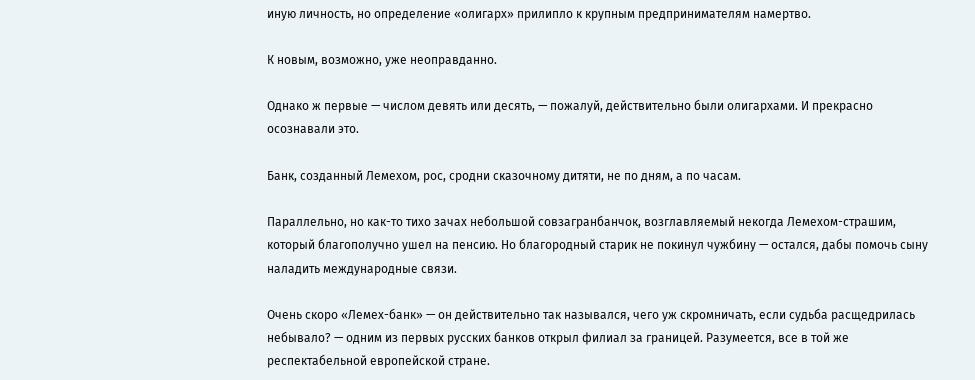иную личность, но определение «олигарх» прилипло к крупным предпринимателям намертво.

К новым, возможно, уже неоправданно.

Однако ж первые — числом девять или десять, — пожалуй, действительно были олигархами. И прекрасно осознавали это.

Банк, созданный Лемехом, рос, сродни сказочному дитяти, не по дням, а по часам.

Параллельно, но как-то тихо зачах небольшой совзагранбанчок, возглавляемый некогда Лемехом-страшим, который благополучно ушел на пенсию. Но благородный старик не покинул чужбину — остался, дабы помочь сыну наладить международные связи.

Очень скоро «Лемех-банк» — он действительно так назывался, чего уж скромничать, если судьба расщедрилась небывало? — одним из первых русских банков открыл филиал за границей. Разумеется, все в той же респектабельной европейской стране.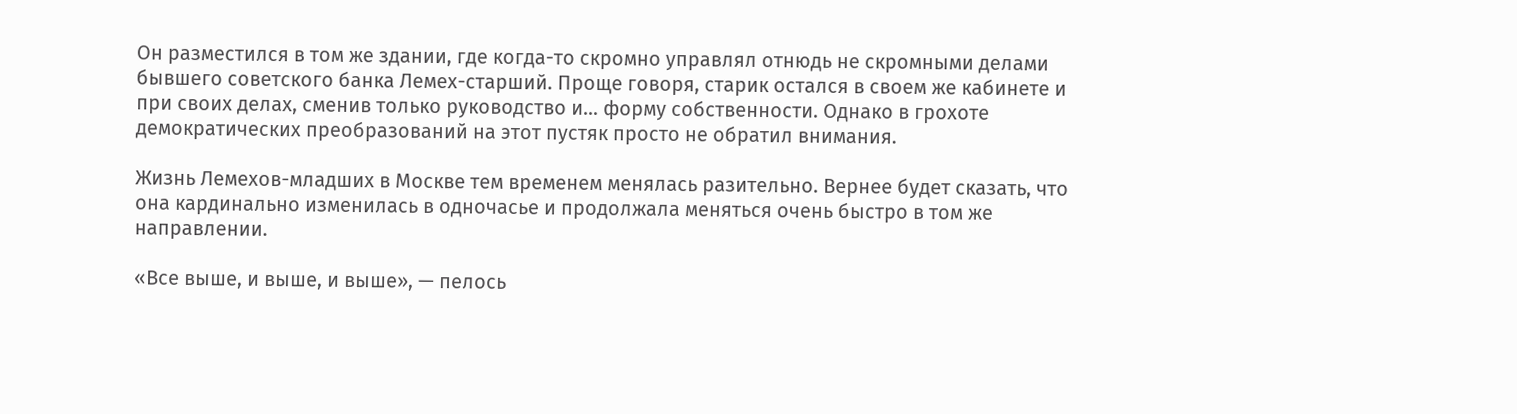Он разместился в том же здании, где когда-то скромно управлял отнюдь не скромными делами бывшего советского банка Лемех-старший. Проще говоря, старик остался в своем же кабинете и при своих делах, сменив только руководство и… форму собственности. Однако в грохоте демократических преобразований на этот пустяк просто не обратил внимания.

Жизнь Лемехов-младших в Москве тем временем менялась разительно. Вернее будет сказать, что она кардинально изменилась в одночасье и продолжала меняться очень быстро в том же направлении.

«Все выше, и выше, и выше», — пелось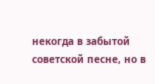некогда в забытой советской песне, но в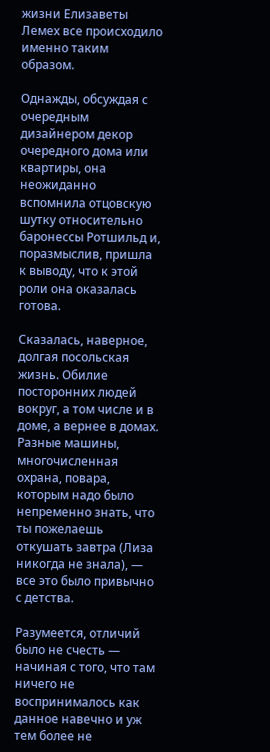жизни Елизаветы Лемех все происходило именно таким образом.

Однажды, обсуждая с очередным дизайнером декор очередного дома или квартиры, она неожиданно вспомнила отцовскую шутку относительно баронессы Ротшильд и, поразмыслив, пришла к выводу, что к этой роли она оказалась готова.

Сказалась, наверное, долгая посольская жизнь. Обилие посторонних людей вокруг, а том числе и в доме, а вернее в домах. Разные машины, многочисленная охрана, повара, которым надо было непременно знать, что ты пожелаешь откушать завтра (Лиза никогда не знала), — все это было привычно с детства.

Разумеется, отличий было не счесть — начиная с того, что там ничего не воспринималось как данное навечно и уж тем более не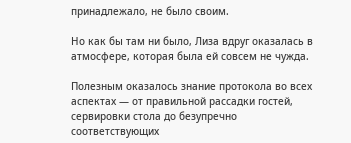принадлежало, не было своим.

Но как бы там ни было, Лиза вдруг оказалась в атмосфере, которая была ей совсем не чужда.

Полезным оказалось знание протокола во всех аспектах — от правильной рассадки гостей, сервировки стола до безупречно соответствующих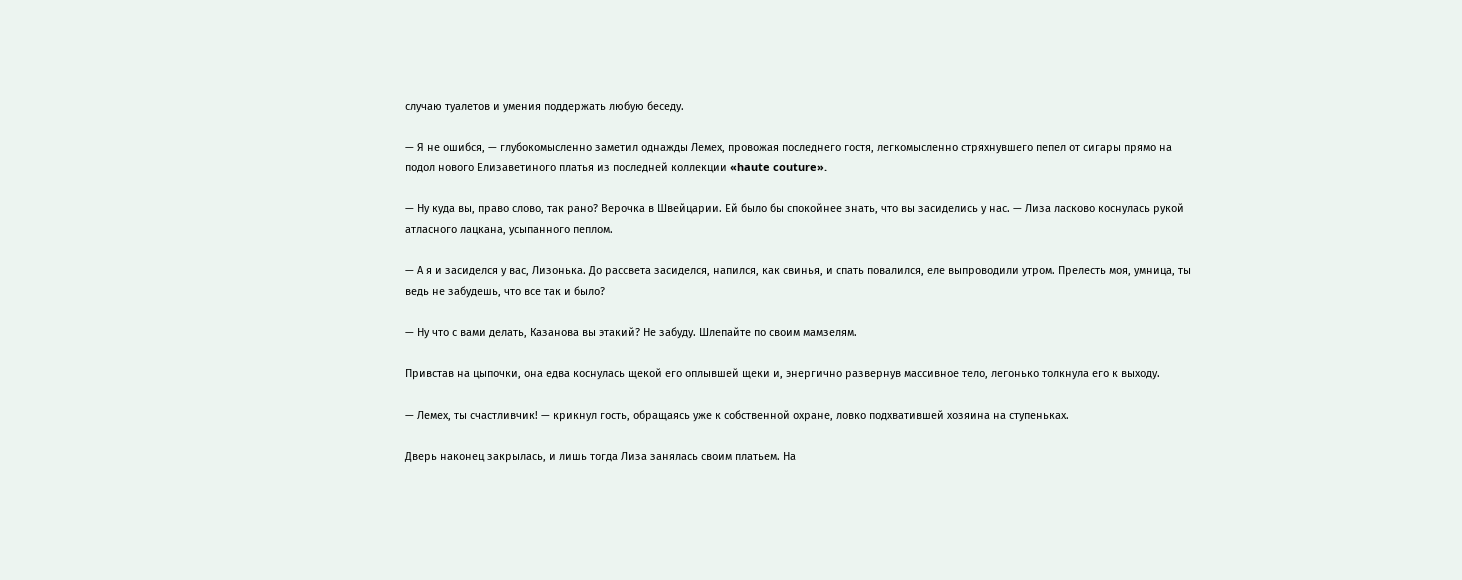случаю туалетов и умения поддержать любую беседу.

— Я не ошибся, — глубокомысленно заметил однажды Лемех, провожая последнего гостя, легкомысленно стряхнувшего пепел от сигары прямо на подол нового Елизаветиного платья из последней коллекции «haute couture».

— Ну куда вы, право слово, так рано? Верочка в Швейцарии. Ей было бы спокойнее знать, что вы засиделись у нас. — Лиза ласково коснулась рукой атласного лацкана, усыпанного пеплом.

— А я и засиделся у вас, Лизонька. До рассвета засиделся, напился, как свинья, и спать повалился, еле выпроводили утром. Прелесть моя, умница, ты ведь не забудешь, что все так и было?

— Ну что с вами делать, Казанова вы этакий? Не забуду. Шлепайте по своим мамзелям.

Привстав на цыпочки, она едва коснулась щекой его оплывшей щеки и, энергично развернув массивное тело, легонько толкнула его к выходу.

— Лемех, ты счастливчик! — крикнул гость, обращаясь уже к собственной охране, ловко подхватившей хозяина на ступеньках.

Дверь наконец закрылась, и лишь тогда Лиза занялась своим платьем. На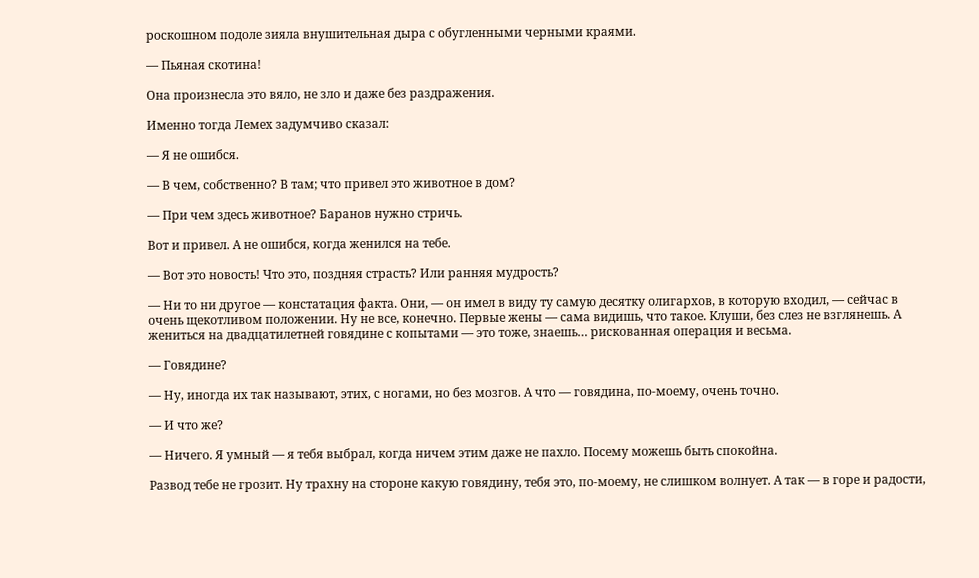роскошном подоле зияла внушительная дыра с обугленными черными краями.

— Пьяная скотина!

Она произнесла это вяло, не зло и даже без раздражения.

Именно тогда Лемех задумчиво сказал:

— Я не ошибся.

— В чем, собственно? В там; что привел это животное в дом?

— При чем здесь животное? Баранов нужно стричь.

Вот и привел. А не ошибся, когда женился на тебе.

— Вот это новость! Что это, поздняя страсть? Или ранняя мудрость?

— Ни то ни другое — констатация факта. Они, — он имел в виду ту самую десятку олигархов, в которую входил, — сейчас в очень щекотливом положении. Ну не все, конечно. Первые жены — сама видишь, что такое. Клуши, без слез не взглянешь. А жениться на двадцатилетней говядине с копытами — это тоже, знаешь… рискованная операция и весьма.

— Говядине?

— Ну, иногда их так называют, этих, с ногами, но без мозгов. А что — говядина, по-моему, очень точно.

— И что же?

— Ничего. Я умный — я тебя выбрал, когда ничем этим даже не пахло. Посему можешь быть спокойна.

Развод тебе не грозит. Ну трахну на стороне какую говядину, тебя это, по-моему, не слишком волнует. А так — в горе и радости,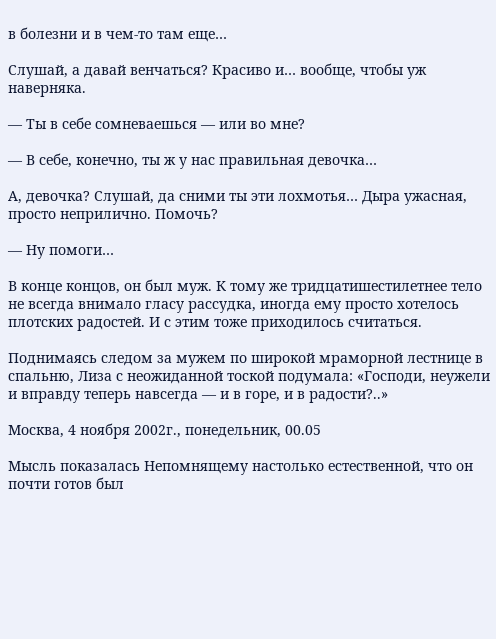в болезни и в чем-то там еще…

Слушай, а давай венчаться? Красиво и… вообще, чтобы уж наверняка.

— Ты в себе сомневаешься — или во мне?

— В себе, конечно, ты ж у нас правильная девочка…

А, девочка? Слушай, да сними ты эти лохмотья… Дыра ужасная, просто неприлично. Помочь?

— Ну помоги…

В конце концов, он был муж. К тому же тридцатишестилетнее тело не всегда внимало гласу рассудка, иногда ему просто хотелось плотских радостей. И с этим тоже приходилось считаться.

Поднимаясь следом за мужем по широкой мраморной лестнице в спальню, Лиза с неожиданной тоской подумала: «Господи, неужели и вправду теперь навсегда — и в горе, и в радости?..»

Москва, 4 ноября 2002г., понедельник, 00.05

Мысль показалась Непомнящему настолько естественной, что он почти готов был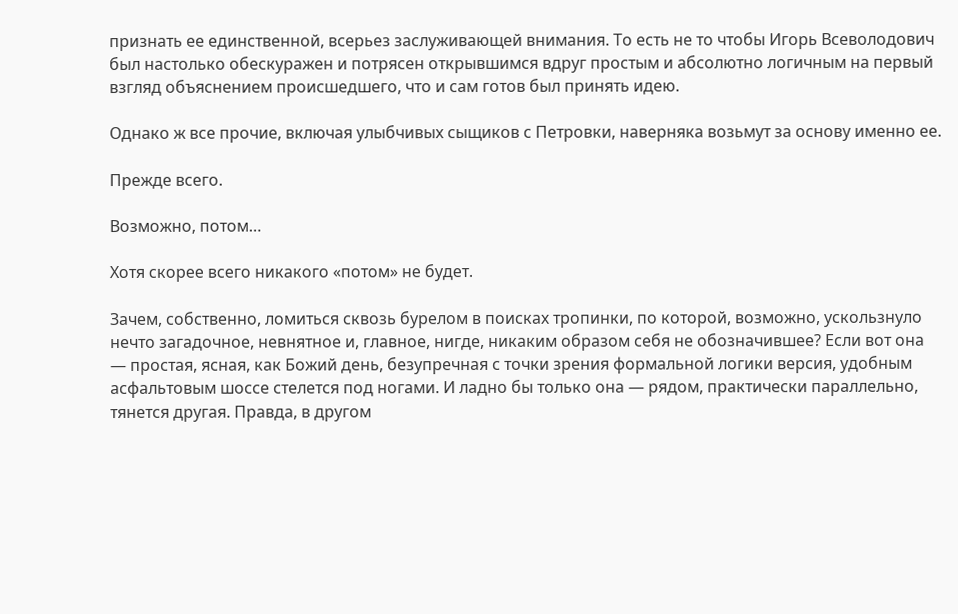признать ее единственной, всерьез заслуживающей внимания. То есть не то чтобы Игорь Всеволодович был настолько обескуражен и потрясен открывшимся вдруг простым и абсолютно логичным на первый взгляд объяснением происшедшего, что и сам готов был принять идею.

Однако ж все прочие, включая улыбчивых сыщиков с Петровки, наверняка возьмут за основу именно ее.

Прежде всего.

Возможно, потом…

Хотя скорее всего никакого «потом» не будет.

Зачем, собственно, ломиться сквозь бурелом в поисках тропинки, по которой, возможно, ускользнуло нечто загадочное, невнятное и, главное, нигде, никаким образом себя не обозначившее? Если вот она — простая, ясная, как Божий день, безупречная с точки зрения формальной логики версия, удобным асфальтовым шоссе стелется под ногами. И ладно бы только она — рядом, практически параллельно, тянется другая. Правда, в другом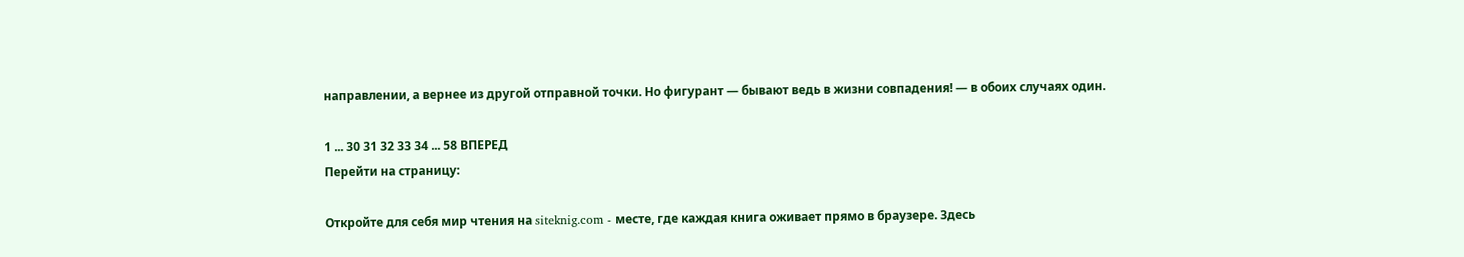направлении, а вернее из другой отправной точки. Но фигурант — бывают ведь в жизни совпадения! — в обоих случаях один.

1 ... 30 31 32 33 34 ... 58 ВПЕРЕД
Перейти на страницу:

Откройте для себя мир чтения на siteknig.com - месте, где каждая книга оживает прямо в браузере. Здесь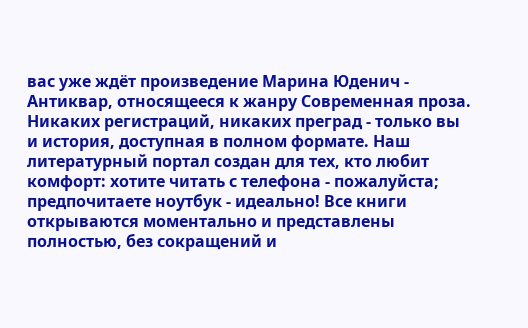вас уже ждёт произведение Марина Юденич - Антиквар, относящееся к жанру Современная проза. Никаких регистраций, никаких преград - только вы и история, доступная в полном формате. Наш литературный портал создан для тех, кто любит комфорт: хотите читать с телефона - пожалуйста; предпочитаете ноутбук - идеально! Все книги открываются моментально и представлены полностью, без сокращений и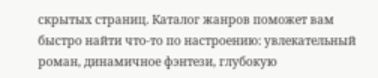скрытых страниц. Каталог жанров поможет вам быстро найти что-то по настроению: увлекательный роман, динамичное фэнтези, глубокую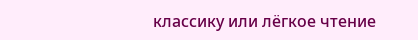классику или лёгкое чтение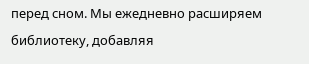перед сном. Мы ежедневно расширяем библиотеку, добавляя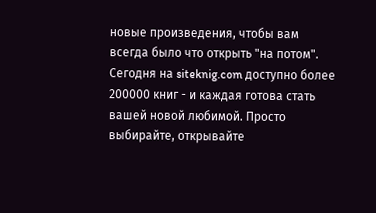новые произведения, чтобы вам всегда было что открыть "на потом". Сегодня на siteknig.com доступно более 200000 книг - и каждая готова стать вашей новой любимой. Просто выбирайте, открывайте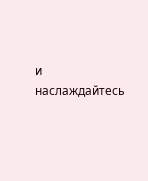и наслаждайтесь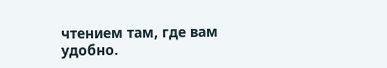чтением там, где вам удобно.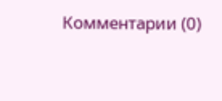Комментарии (0)